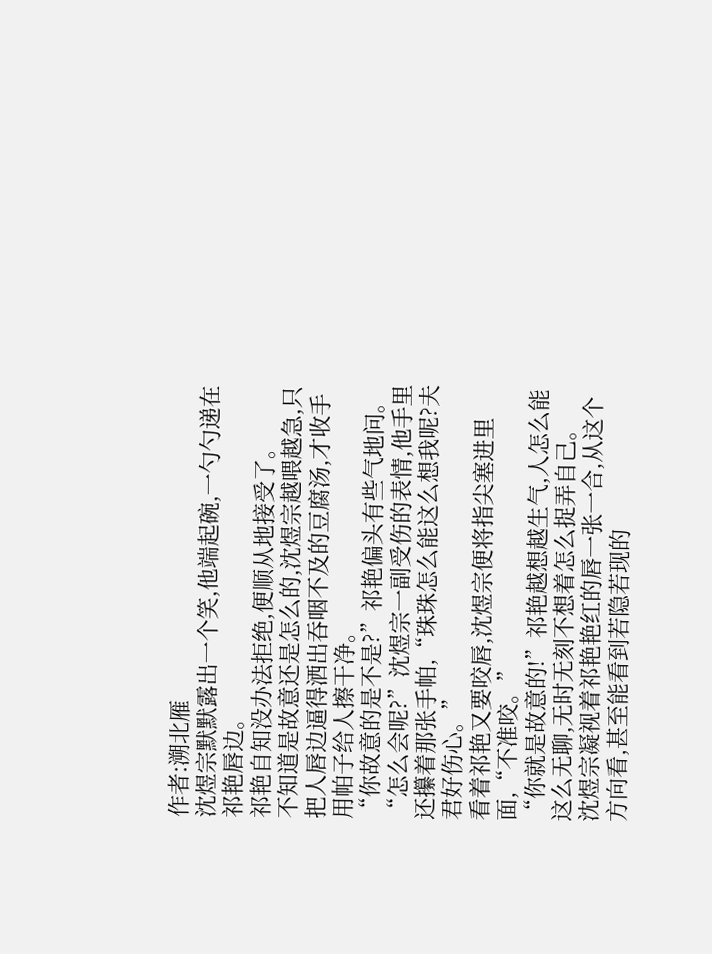作者:溯北雁
沈煜宗默默露出一个笑,他端起碗,一勺勺递在祁艳唇边。
祁艳自知没办法拒绝,便顺从地接受了。
不知道是故意还是怎么的,沈煜宗越喂越急,只把人唇边逼得洒出吞咽不及的豆腐汤,才收手用帕子给人擦干净。
“你故意的是不是?”祁艳偏头有些气地问。
“怎么会呢?”沈煜宗一副受伤的表情,他手里还攥着那张手帕,“珠珠怎么能这么想我呢?夫君好伤心。”
看着祁艳又要咬唇,沈煜宗便将指尖塞进里面,“不准咬。”
“你就是故意的!”祁艳越想越生气,人怎么能这么无聊,无时无刻不想着怎么捉弄自己。
沈煜宗凝视着祁艳艳红的唇一张一合,从这个方向看,甚至能看到若隐若现的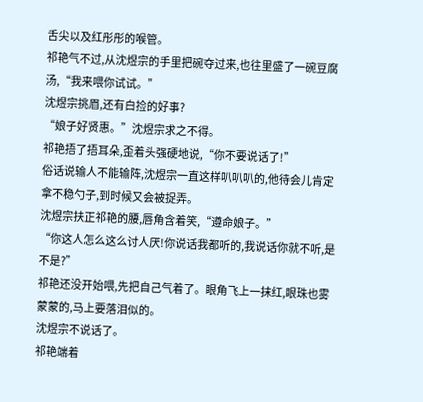舌尖以及红彤彤的喉管。
祁艳气不过,从沈煜宗的手里把碗夺过来,也往里盛了一碗豆腐汤,“我来喂你试试。”
沈煜宗挑眉,还有白捡的好事?
“娘子好贤惠。”沈煜宗求之不得。
祁艳捂了捂耳朵,歪着头强硬地说,“你不要说话了!”
俗话说输人不能输阵,沈煜宗一直这样叭叭叭的,他待会儿肯定拿不稳勺子,到时候又会被捉弄。
沈煜宗扶正祁艳的腰,唇角含着笑,“遵命娘子。”
“你这人怎么这么讨人厌!你说话我都听的,我说话你就不听,是不是?”
祁艳还没开始喂,先把自己气着了。眼角飞上一抹红,眼珠也雾蒙蒙的,马上要落泪似的。
沈煜宗不说话了。
祁艳端着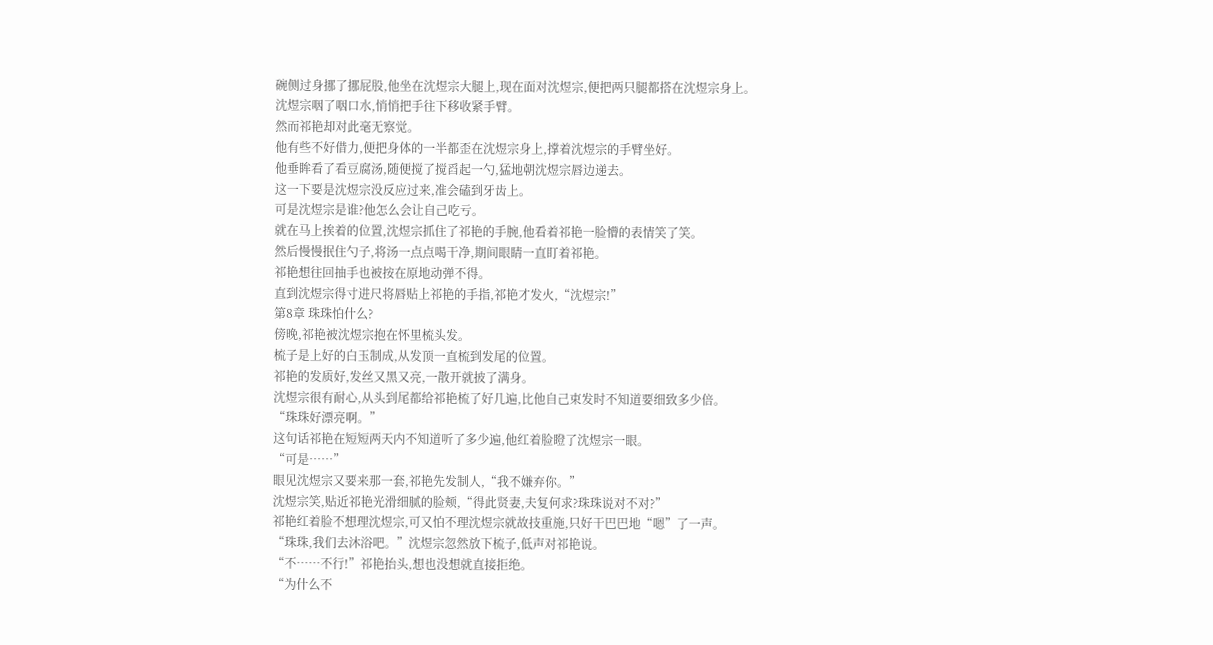碗侧过身挪了挪屁股,他坐在沈煜宗大腿上,现在面对沈煜宗,便把两只腿都搭在沈煜宗身上。
沈煜宗咽了咽口水,悄悄把手往下移收紧手臂。
然而祁艳却对此毫无察觉。
他有些不好借力,便把身体的一半都歪在沈煜宗身上,撑着沈煜宗的手臂坐好。
他垂眸看了看豆腐汤,随便搅了搅舀起一勺,猛地朝沈煜宗唇边递去。
这一下要是沈煜宗没反应过来,准会磕到牙齿上。
可是沈煜宗是谁?他怎么会让自己吃亏。
就在马上挨着的位置,沈煜宗抓住了祁艳的手腕,他看着祁艳一脸懵的表情笑了笑。
然后慢慢抿住勺子,将汤一点点喝干净,期间眼睛一直盯着祁艳。
祁艳想往回抽手也被按在原地动弹不得。
直到沈煜宗得寸进尺将唇贴上祁艳的手指,祁艳才发火,“沈煜宗!”
第8章 珠珠怕什么?
傍晚,祁艳被沈煜宗抱在怀里梳头发。
梳子是上好的白玉制成,从发顶一直梳到发尾的位置。
祁艳的发质好,发丝又黑又亮,一散开就披了满身。
沈煜宗很有耐心,从头到尾都给祁艳梳了好几遍,比他自己束发时不知道要细致多少倍。
“珠珠好漂亮啊。”
这句话祁艳在短短两天内不知道听了多少遍,他红着脸瞪了沈煜宗一眼。
“可是……”
眼见沈煜宗又要来那一套,祁艳先发制人,“我不嫌弃你。”
沈煜宗笑,贴近祁艳光滑细腻的脸颊,“得此贤妻,夫复何求?珠珠说对不对?”
祁艳红着脸不想理沈煜宗,可又怕不理沈煜宗就故技重施,只好干巴巴地“嗯”了一声。
“珠珠,我们去沐浴吧。”沈煜宗忽然放下梳子,低声对祁艳说。
“不……不行!”祁艳抬头,想也没想就直接拒绝。
“为什么不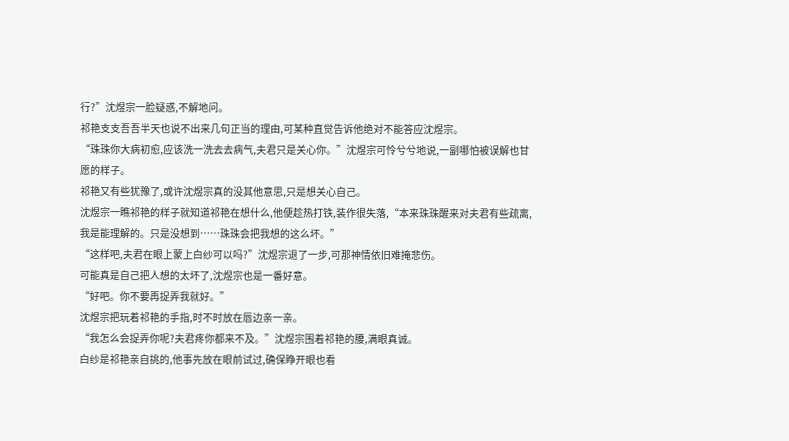行?”沈煜宗一脸疑惑,不解地问。
祁艳支支吾吾半天也说不出来几句正当的理由,可某种直觉告诉他绝对不能答应沈煜宗。
“珠珠你大病初愈,应该洗一洗去去病气,夫君只是关心你。”沈煜宗可怜兮兮地说,一副哪怕被误解也甘愿的样子。
祁艳又有些犹豫了,或许沈煜宗真的没其他意思,只是想关心自己。
沈煜宗一瞧祁艳的样子就知道祁艳在想什么,他便趁热打铁,装作很失落,“本来珠珠醒来对夫君有些疏离,我是能理解的。只是没想到……珠珠会把我想的这么坏。”
“这样吧,夫君在眼上蒙上白纱可以吗?”沈煜宗退了一步,可那神情依旧难掩悲伤。
可能真是自己把人想的太坏了,沈煜宗也是一番好意。
“好吧。你不要再捉弄我就好。”
沈煜宗把玩着祁艳的手指,时不时放在唇边亲一亲。
“我怎么会捉弄你呢?夫君疼你都来不及。”沈煜宗围着祁艳的腰,满眼真诚。
白纱是祁艳亲自挑的,他事先放在眼前试过,确保睁开眼也看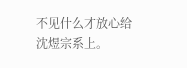不见什么才放心给沈煜宗系上。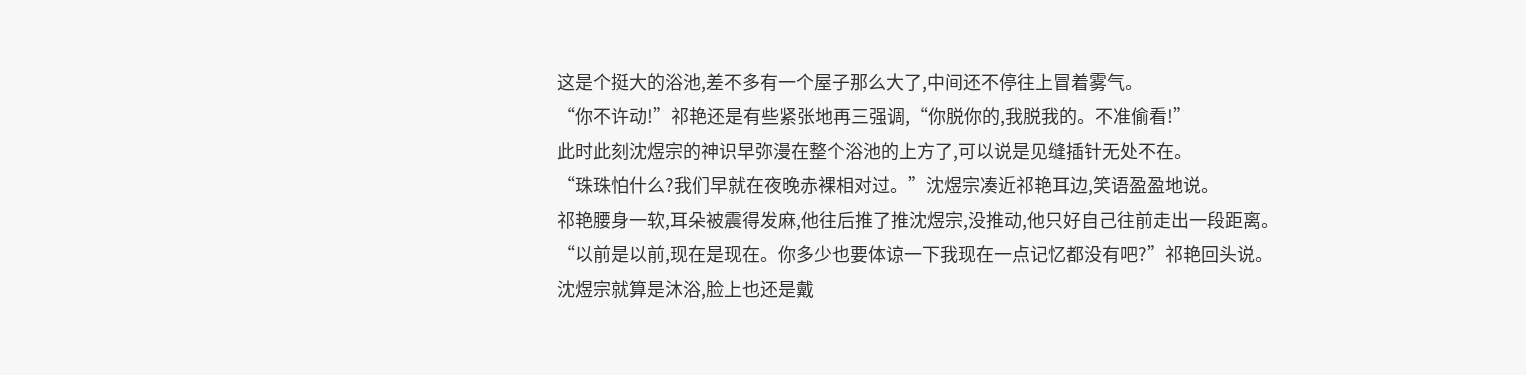这是个挺大的浴池,差不多有一个屋子那么大了,中间还不停往上冒着雾气。
“你不许动!”祁艳还是有些紧张地再三强调,“你脱你的,我脱我的。不准偷看!”
此时此刻沈煜宗的神识早弥漫在整个浴池的上方了,可以说是见缝插针无处不在。
“珠珠怕什么?我们早就在夜晚赤裸相对过。”沈煜宗凑近祁艳耳边,笑语盈盈地说。
祁艳腰身一软,耳朵被震得发麻,他往后推了推沈煜宗,没推动,他只好自己往前走出一段距离。
“以前是以前,现在是现在。你多少也要体谅一下我现在一点记忆都没有吧?”祁艳回头说。
沈煜宗就算是沐浴,脸上也还是戴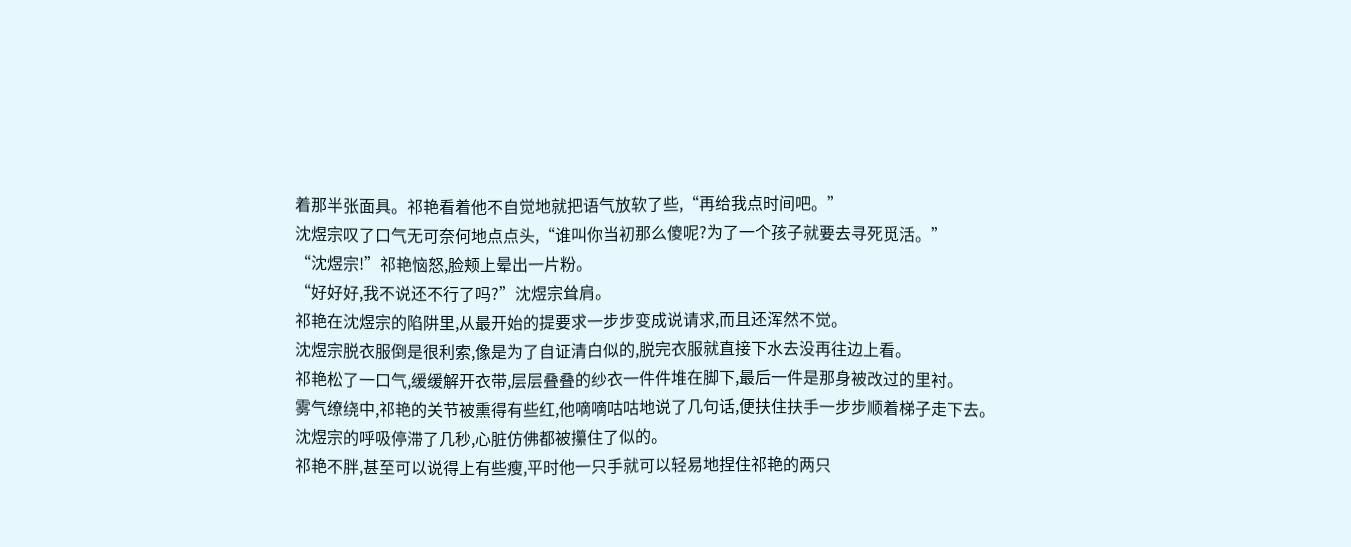着那半张面具。祁艳看着他不自觉地就把语气放软了些,“再给我点时间吧。”
沈煜宗叹了口气无可奈何地点点头,“谁叫你当初那么傻呢?为了一个孩子就要去寻死觅活。”
“沈煜宗!”祁艳恼怒,脸颊上晕出一片粉。
“好好好,我不说还不行了吗?”沈煜宗耸肩。
祁艳在沈煜宗的陷阱里,从最开始的提要求一步步变成说请求,而且还浑然不觉。
沈煜宗脱衣服倒是很利索,像是为了自证清白似的,脱完衣服就直接下水去没再往边上看。
祁艳松了一口气,缓缓解开衣带,层层叠叠的纱衣一件件堆在脚下,最后一件是那身被改过的里衬。
雾气缭绕中,祁艳的关节被熏得有些红,他嘀嘀咕咕地说了几句话,便扶住扶手一步步顺着梯子走下去。
沈煜宗的呼吸停滞了几秒,心脏仿佛都被攥住了似的。
祁艳不胖,甚至可以说得上有些瘦,平时他一只手就可以轻易地捏住祁艳的两只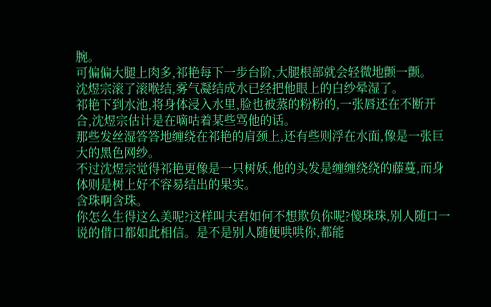腕。
可偏偏大腿上肉多,祁艳每下一步台阶,大腿根部就会轻微地颤一颤。
沈煜宗滚了滚喉结,雾气凝结成水已经把他眼上的白纱晕湿了。
祁艳下到水池,将身体浸入水里,脸也被蒸的粉粉的,一张唇还在不断开合,沈煜宗估计是在嘀咕着某些骂他的话。
那些发丝湿答答地缠绕在祁艳的肩颈上,还有些则浮在水面,像是一张巨大的黑色网纱。
不过沈煜宗觉得祁艳更像是一只树妖,他的头发是缠缠绕绕的藤蔓,而身体则是树上好不容易结出的果实。
含珠啊含珠。
你怎么生得这么美呢?这样叫夫君如何不想欺负你呢?傻珠珠,别人随口一说的借口都如此相信。是不是别人随便哄哄你,都能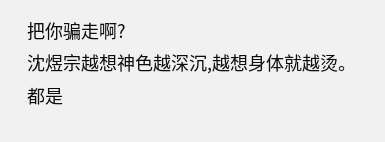把你骗走啊?
沈煜宗越想神色越深沉,越想身体就越烫。
都是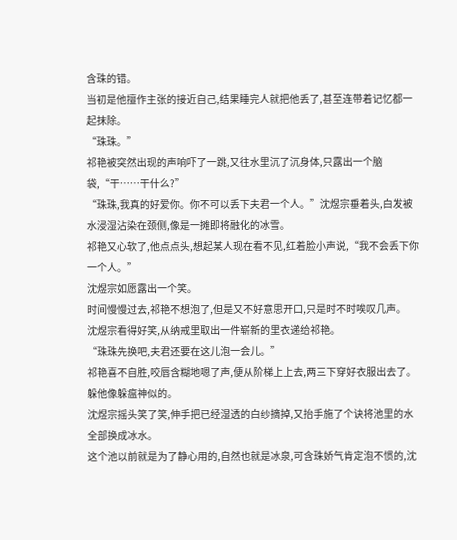含珠的错。
当初是他擅作主张的接近自己,结果睡完人就把他丢了,甚至连带着记忆都一起抹除。
“珠珠。”
祁艳被突然出现的声响吓了一跳,又往水里沉了沉身体,只露出一个脑袋,“干……干什么?”
“珠珠,我真的好爱你。你不可以丢下夫君一个人。”沈煜宗垂着头,白发被水浸湿沾染在颈侧,像是一摊即将融化的冰雪。
祁艳又心软了,他点点头,想起某人现在看不见,红着脸小声说,“我不会丢下你一个人。”
沈煜宗如愿露出一个笑。
时间慢慢过去,祁艳不想泡了,但是又不好意思开口,只是时不时唉叹几声。
沈煜宗看得好笑,从纳戒里取出一件崭新的里衣递给祁艳。
“珠珠先换吧,夫君还要在这儿泡一会儿。”
祁艳喜不自胜,咬唇含糊地嗯了声,便从阶梯上上去,两三下穿好衣服出去了。
躲他像躲瘟神似的。
沈煜宗摇头笑了笑,伸手把已经湿透的白纱摘掉,又抬手施了个诀将池里的水全部换成冰水。
这个池以前就是为了静心用的,自然也就是冰泉,可含珠娇气肯定泡不惯的,沈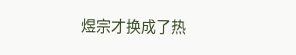煜宗才换成了热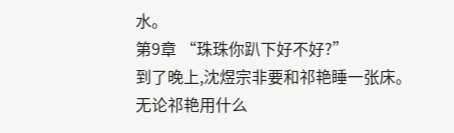水。
第9章 “珠珠你趴下好不好?”
到了晚上,沈煜宗非要和祁艳睡一张床。
无论祁艳用什么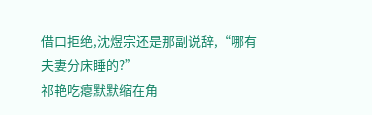借口拒绝,沈煜宗还是那副说辞,“哪有夫妻分床睡的?”
祁艳吃瘪默默缩在角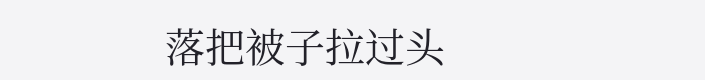落把被子拉过头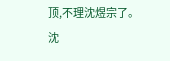顶,不理沈煜宗了。
沈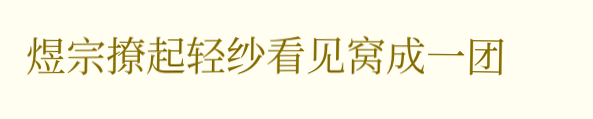煜宗撩起轻纱看见窝成一团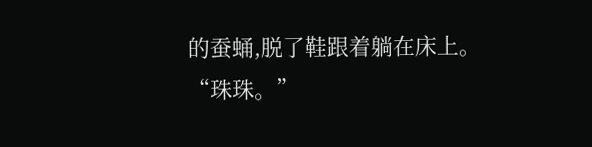的蚕蛹,脱了鞋跟着躺在床上。
“珠珠。”